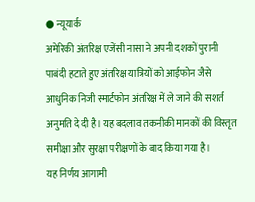● न्यूयार्क
अमेरिकी अंतरिक्ष एजेंसी नासा ने अपनी दशकों पुरानी पाबंदी हटाते हुए अंतरिक्ष यात्रियों को आईफोन जैसे आधुनिक निजी स्मार्टफोन अंतरिक्ष में ले जाने की सशर्त अनुमति दे दी है। यह बदलाव तकनीकी मानकों की विस्तृत समीक्षा और सुरक्षा परीक्षणों के बाद किया गया है।
यह निर्णय आगामी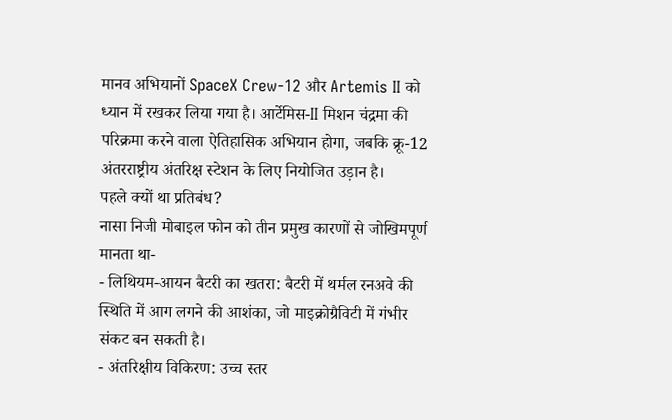मानव अभियानों SpaceX Crew-12 और Artemis II को ध्यान में रखकर लिया गया है। आर्टेमिस-II मिशन चंद्रमा की परिक्रमा करने वाला ऐतिहासिक अभियान होगा, जबकि क्रू-12 अंतरराष्ट्रीय अंतरिक्ष स्टेशन के लिए नियोजित उड़ान है।
पहले क्यों था प्रतिबंध?
नासा निजी मोबाइल फोन को तीन प्रमुख कारणों से जोखिमपूर्ण मानता था-
- लिथियम-आयन बैटरी का खतरा: बैटरी में थर्मल रनअवे की स्थिति में आग लगने की आशंका, जो माइक्रोग्रैविटी में गंभीर संकट बन सकती है।
- अंतरिक्षीय विकिरण: उच्च स्तर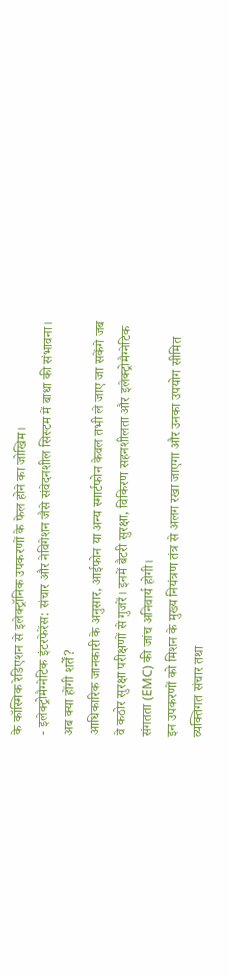के कॉस्मिक रेडिएशन से इलेक्ट्रॉनिक उपकरणों के फेल होने का जोखिम।
- इलेक्ट्रोमैग्नेटिक इंटरफेरेंस: संचार और नेविगेशन जैसे संवेदनशील सिस्टम में बाधा की संभावना।
अब क्या होंगी शर्तें?
आधिकारिक जानकारी के अनुसार, आईफोन या अन्य स्मार्टफोन केवल तभी ले जाए जा सकेंगे जब वे कठोर सुरक्षा परीक्षणों से गुजरें। इनमें बैटरी सुरक्षा, विकिरण सहनशीलता और इलेक्ट्रोमैग्नेटिक संगतता (EMC) की जांच अनिवार्य होगी।
इन उपकरणों को मिशन के मुख्य नियंत्रण तंत्र से अलग रखा जाएगा और उनका उपयोग सीमित व्यक्तिगत संचार तथा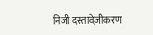निजी दस्तावेज़ीकरण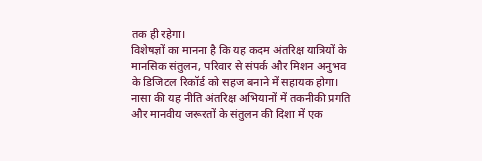तक ही रहेगा।
विशेषज्ञों का मानना है कि यह कदम अंतरिक्ष यात्रियों के मानसिक संतुलन, परिवार से संपर्क और मिशन अनुभव के डिजिटल रिकॉर्ड को सहज बनाने में सहायक होगा। नासा की यह नीति अंतरिक्ष अभियानों में तकनीकी प्रगति और मानवीय जरूरतों के संतुलन की दिशा में एक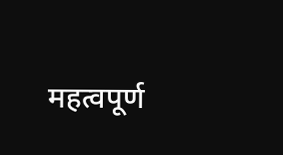महत्वपूर्ण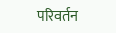परिवर्तन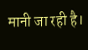मानी जा रही है।